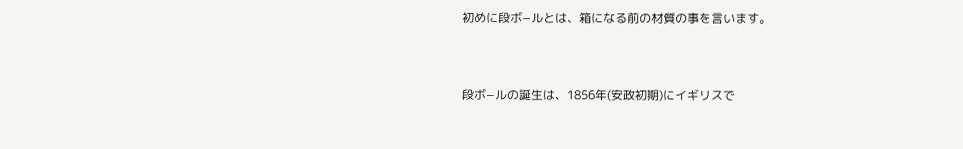初めに段ボ−ルとは、箱になる前の材質の事を言います。


段ボ−ルの誕生は、1856年(安政初期)にイギリスで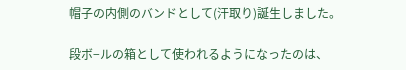帽子の内側のバンドとして(汗取り)誕生しました。

段ボ−ルの箱として使われるようになったのは、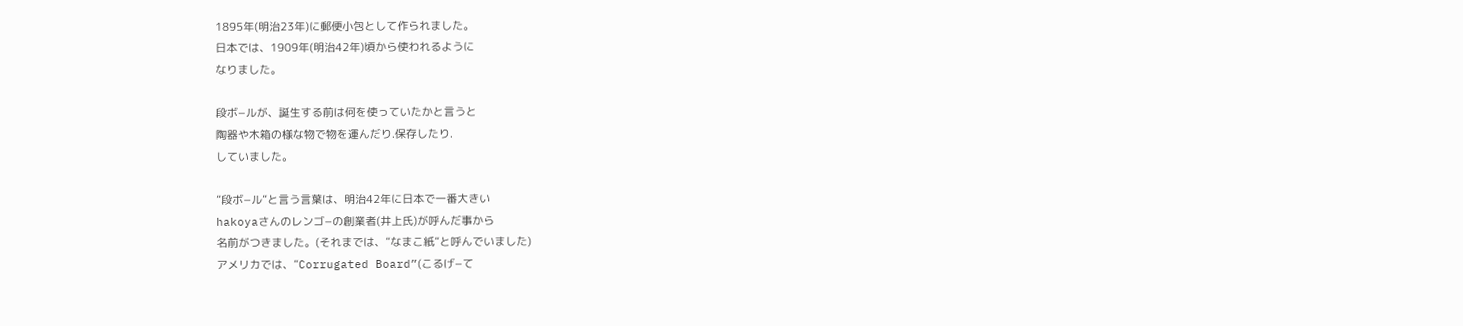1895年(明治23年)に郵便小包として作られました。
日本では、1909年(明治42年)頃から使われるように
なりました。

段ボ−ルが、誕生する前は何を使っていたかと言うと
陶器や木箱の様な物で物を運んだり.保存したり.
していました。

”段ボ−ル”と言う言葉は、明治42年に日本で一番大きい
hakoyaさんのレンゴ−の創業者(井上氏)が呼んだ事から
名前がつきました。(それまでは、”なまこ紙”と呼んでいました)
アメリカでは、”Corrugated Board”(こるげ−て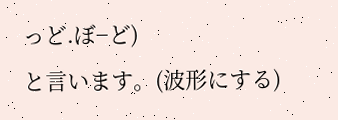っど.ぼ−ど)
と言います。(波形にする)